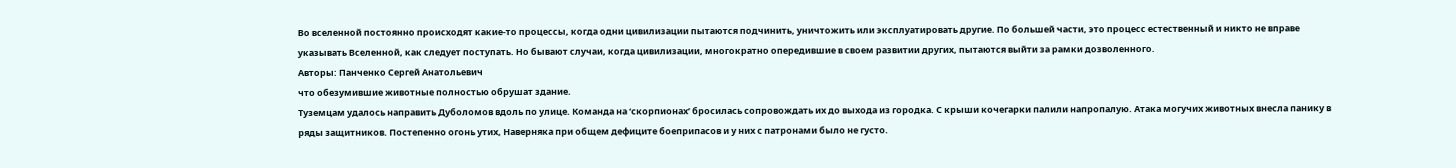Во вселенной постоянно происходят какие-то процессы, когда одни цивилизации пытаются подчинить, уничтожить или эксплуатировать другие. По большей части, это процесс естественный и никто не вправе указывать Вселенной, как следует поступать. Но бывают случаи, когда цивилизации, многократно опередившие в своем развитии других, пытаются выйти за рамки дозволенного.
Авторы: Панченко Сергей Анатольевич
что обезумившие животные полностью обрушат здание.
Туземцам удалось направить Дуболомов вдоль по улице. Команда на ‘скорпионах’ бросилась сопровождать их до выхода из городка. С крыши кочегарки палили напропалую. Атака могучих животных внесла панику в ряды защитников. Постепенно огонь утих, Наверняка при общем дефиците боеприпасов и у них с патронами было не густо.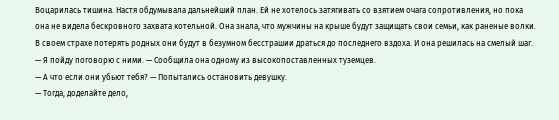Воцарилась тишина. Настя обдумывала дальнейший план. Ей не хотелось затягивать со взятием очага сопротивления, но пока она не видела бескровного захвата котельной. Она знала, что мужчины на крыше будут защищать свои семьи, как раненые волки. В своем страхе потерять родных они будут в безумном бесстрашии драться до последнего вздоха. И она решилась на смелый шаг.
— Я пойду поговорю с ними. — Сообщила она одному из высокопоставленных туземцев.
— А что если они убьют тебя? — Попытались остановить девушку.
— Тогда, доделайте дело,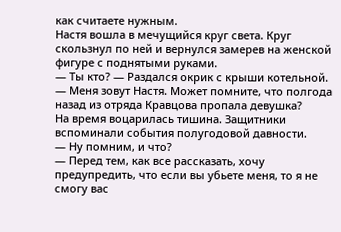как считаете нужным.
Настя вошла в мечущийся круг света. Круг скользнул по ней и вернулся замерев на женской фигуре с поднятыми руками.
— Ты кто? — Раздался окрик с крыши котельной.
— Меня зовут Настя. Может помните, что полгода назад из отряда Кравцова пропала девушка?
На время воцарилась тишина. Защитники вспоминали события полугодовой давности.
— Ну помним, и что?
— Перед тем, как все рассказать, хочу предупредить, что если вы убьете меня, то я не смогу вас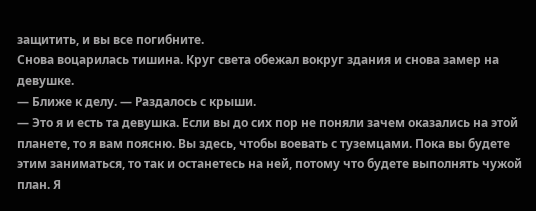защитить, и вы все погибните.
Снова воцарилась тишина. Круг света обежал вокруг здания и снова замер на девушке.
— Ближе к делу. — Раздалось с крыши.
— Это я и есть та девушка. Если вы до сих пор не поняли зачем оказались на этой планете, то я вам поясню. Вы здесь, чтобы воевать с туземцами. Пока вы будете этим заниматься, то так и останетесь на ней, потому что будете выполнять чужой план. Я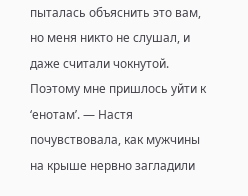пыталась объяснить это вам, но меня никто не слушал, и даже считали чокнутой. Поэтому мне пришлось уйти к ‘енотам’. — Настя почувствовала, как мужчины на крыше нервно загладили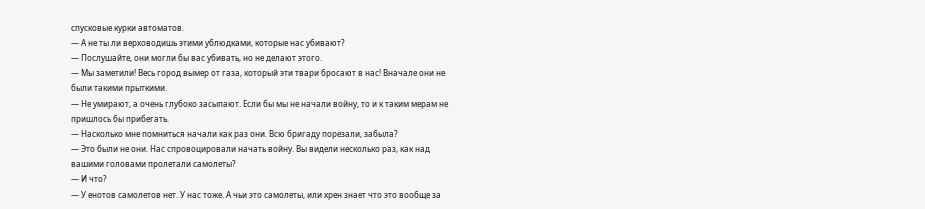спусковые курки автоматов.
— А не ты ли верховодишь этими ублюдками, которые нас убивают?
— Послушайте, они могли бы вас убивать, но не делают этого.
— Мы заметили! Весь город вымер от газа, который эти твари бросают в нас! Вначале они не были такими прыткими.
— Не умирают, а очень глубоко засыпают. Если бы мы не начали войну, то и к таким мерам не пришлось бы прибегать.
— Насколько мне помниться начали как раз они. Всю бригаду порезали, забыла?
— Это были не они. Нас спровоцировали начать войну. Вы видели несколько раз, как над вашими головами пролетали самолеты?
— И что?
— У енотов самолетов нет. У нас тоже. А чьи это самолеты, или хрен знает что это вообще за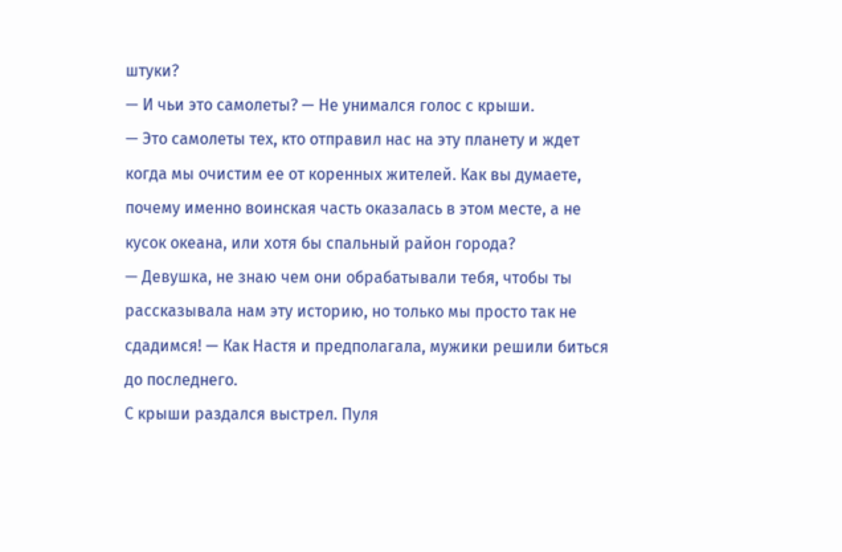штуки?
— И чьи это самолеты? — Не унимался голос с крыши.
— Это самолеты тех, кто отправил нас на эту планету и ждет когда мы очистим ее от коренных жителей. Как вы думаете, почему именно воинская часть оказалась в этом месте, а не кусок океана, или хотя бы спальный район города?
— Девушка, не знаю чем они обрабатывали тебя, чтобы ты рассказывала нам эту историю, но только мы просто так не сдадимся! — Как Настя и предполагала, мужики решили биться до последнего.
С крыши раздался выстрел. Пуля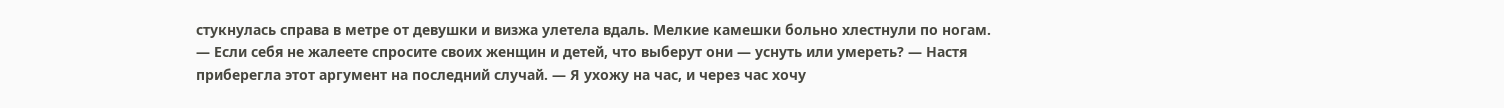стукнулась справа в метре от девушки и визжа улетела вдаль. Мелкие камешки больно хлестнули по ногам.
— Если себя не жалеете спросите своих женщин и детей, что выберут они — уснуть или умереть? — Настя приберегла этот аргумент на последний случай. — Я ухожу на час, и через час хочу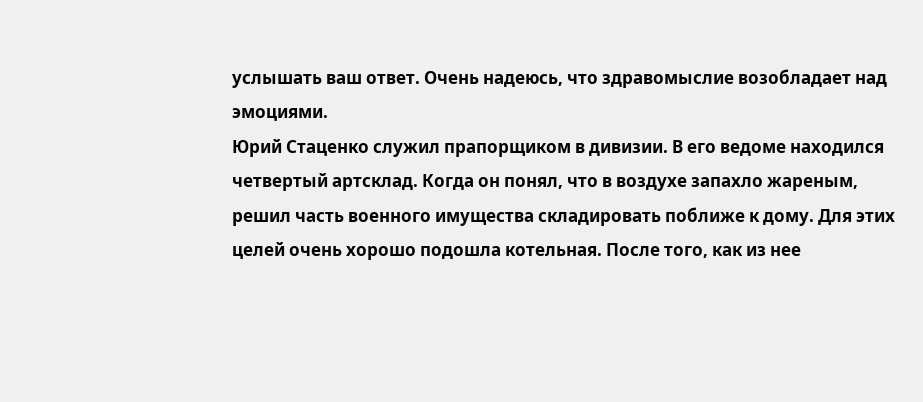услышать ваш ответ. Очень надеюсь, что здравомыслие возобладает над эмоциями.
Юрий Стаценко служил прапорщиком в дивизии. В его ведоме находился четвертый артсклад. Когда он понял, что в воздухе запахло жареным, решил часть военного имущества складировать поближе к дому. Для этих целей очень хорошо подошла котельная. После того, как из нее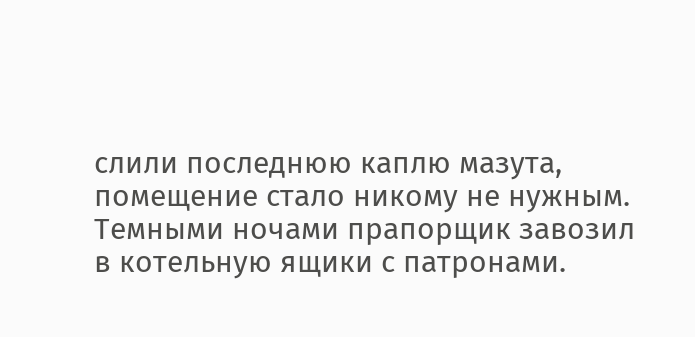слили последнюю каплю мазута, помещение стало никому не нужным. Темными ночами прапорщик завозил в котельную ящики с патронами.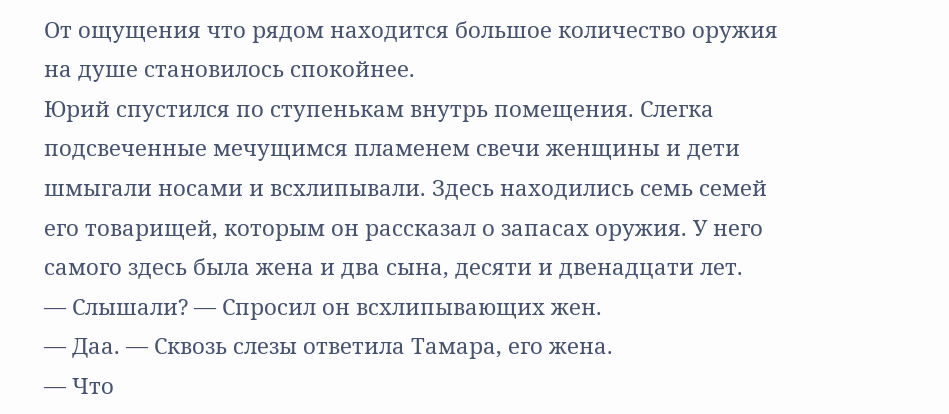От ощущения что рядом находится большое количество оружия на душе становилось спокойнее.
Юрий спустился по ступенькам внутрь помещения. Слегка подсвеченные мечущимся пламенем свечи женщины и дети шмыгали носами и всхлипывали. Здесь находились семь семей его товарищей, которым он рассказал о запасах оружия. У него самого здесь была жена и два сына, десяти и двенадцати лет.
— Слышали? — Спросил он всхлипывающих жен.
— Даа. — Сквозь слезы ответила Тамара, его жена.
— Что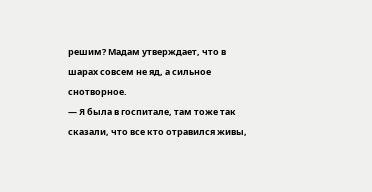решим? Мадам утверждает, что в шарах совсем не яд, а сильное снотворное.
— Я была в госпитале, там тоже так сказали, что все кто отравился живы,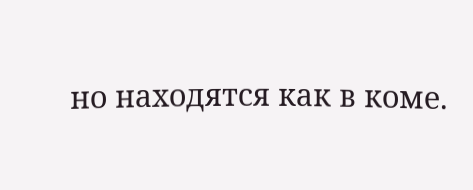но находятся как в коме.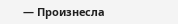— Произнесла